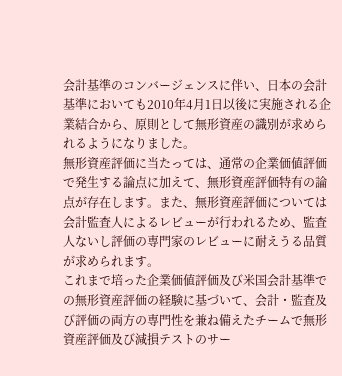会計基準のコンバージェンスに伴い、日本の会計基準においても2010年4月1日以後に実施される企業結合から、原則として無形資産の識別が求められるようになりました。
無形資産評価に当たっては、通常の企業価値評価で発生する論点に加えて、無形資産評価特有の論点が存在します。また、無形資産評価については会計監査人によるレビューが行われるため、監査人ないし評価の専門家のレビューに耐えうる品質が求められます。
これまで培った企業価値評価及び米国会計基準での無形資産評価の経験に基づいて、会計・監査及び評価の両方の専門性を兼ね備えたチームで無形資産評価及び減損テストのサー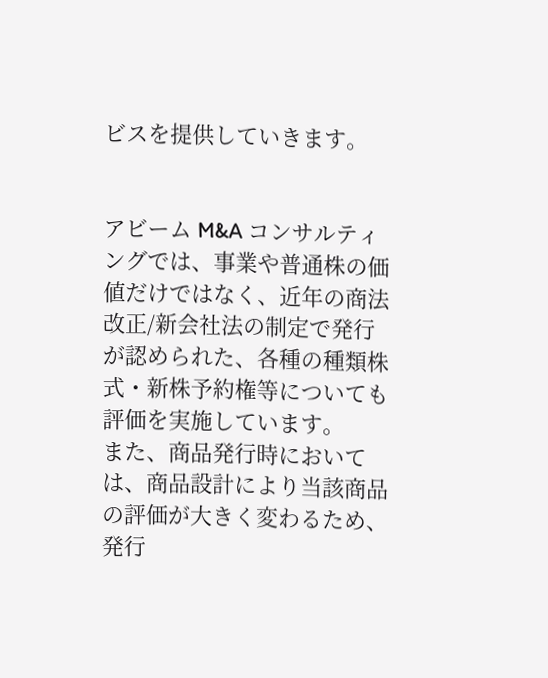ビスを提供していきます。


アビーム M&A コンサルティングでは、事業や普通株の価値だけではなく、近年の商法改正/新会社法の制定で発行が認められた、各種の種類株式・新株予約権等についても評価を実施しています。
また、商品発行時においては、商品設計により当該商品の評価が大きく変わるため、発行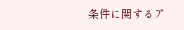条件に関するア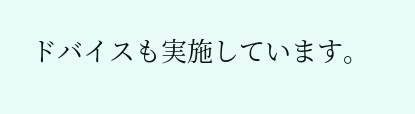ドバイスも実施しています。